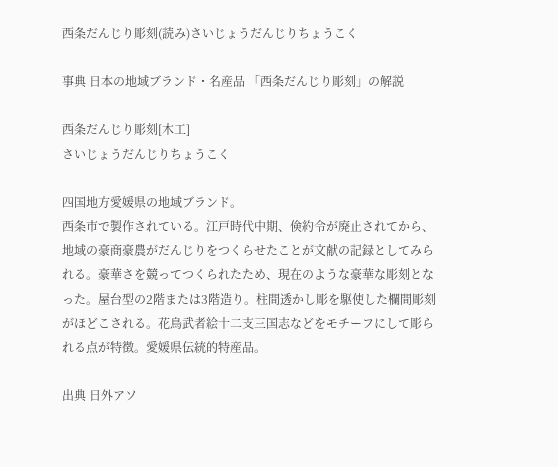西条だんじり彫刻(読み)さいじょうだんじりちょうこく

事典 日本の地域ブランド・名産品 「西条だんじり彫刻」の解説

西条だんじり彫刻[木工]
さいじょうだんじりちょうこく

四国地方愛媛県の地域ブランド。
西条市で製作されている。江戸時代中期、倹約令が廃止されてから、地域の豪商豪農がだんじりをつくらせたことが文献の記録としてみられる。豪華さを競ってつくられたため、現在のような豪華な彫刻となった。屋台型の2階または3階造り。柱間透かし彫を駆使した欄間彫刻がほどこされる。花鳥武者絵十二支三国志などをモチーフにして彫られる点が特徴。愛媛県伝統的特産品。

出典 日外アソ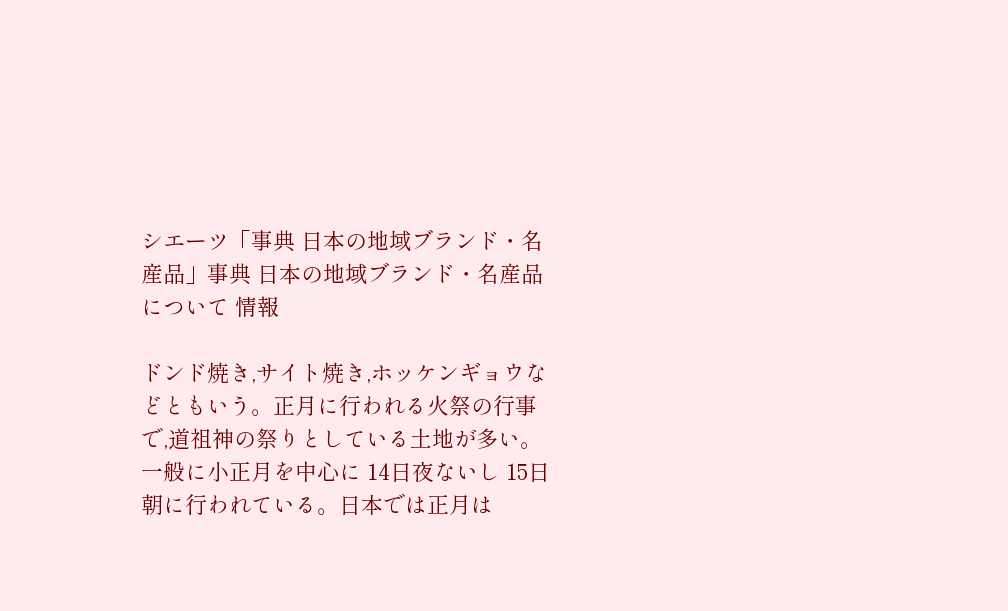シエーツ「事典 日本の地域ブランド・名産品」事典 日本の地域ブランド・名産品について 情報

ドンド焼き,サイト焼き,ホッケンギョウなどともいう。正月に行われる火祭の行事で,道祖神の祭りとしている土地が多い。一般に小正月を中心に 14日夜ないし 15日朝に行われている。日本では正月は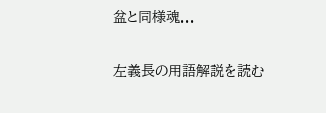盆と同様魂...

左義長の用語解説を読む